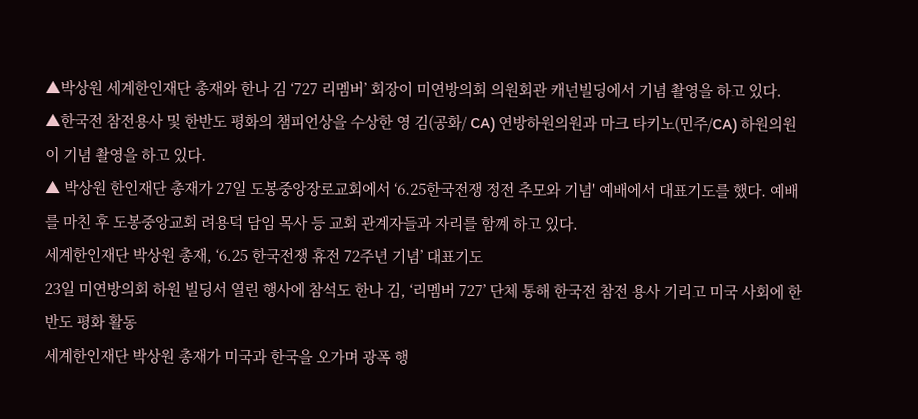▲박상원 세계한인재단 총재와 한나 김 ‘727 리멤버’ 회장이 미연방의회 의원회관 캐넌빌딩에서 기념 촬영을 하고 있다.
▲한국전 참전용사 및 한반도 평화의 챔피언상을 수상한 영 김(공화/ CA) 연방하원의원과 마크 타키노(민주/CA) 하원의원이 기념 촬영을 하고 있다.
▲ 박상원 한인재단 총재가 27일 도봉중앙장로교회에서 ‘6.25한국전쟁 정전 추모와 기념' 예배에서 대표기도를 했다. 예배를 마친 후 도봉중앙교회 려용덕 담임 목사 등 교회 관계자들과 자리를 함꼐 하고 있다.
세계한인재단 박상원 총재, ‘6.25 한국전쟁 휴전 72주년 기념’ 대표기도
23일 미연방의회 하원 빌딩서 열린 행사에 참석도 한나 김, ‘리멤버 727’ 단체 통해 한국전 참전 용사 기리고 미국 사회에 한반도 평화 활동
세계한인재단 박상원 총재가 미국과 한국을 오가며 광폭 행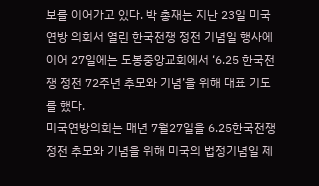보를 이어가고 있다. 박 총재는 지난 23일 미국 연방 의회서 열린 한국전쟁 정전 기념일 행사에 이어 27일에는 도봉중앙교회에서 ‘6.25 한국전쟁 정전 72주년 추모와 기념’을 위해 대표 기도를 했다.
미국연방의회는 매년 7월27일을 6.25한국전쟁 정전 추모와 기념을 위해 미국의 법정기념일 제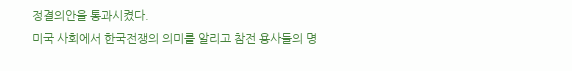정결의안을 통과시켰다.
미국 사회에서 한국전쟁의 의미를 알리고 참전 용사들의 명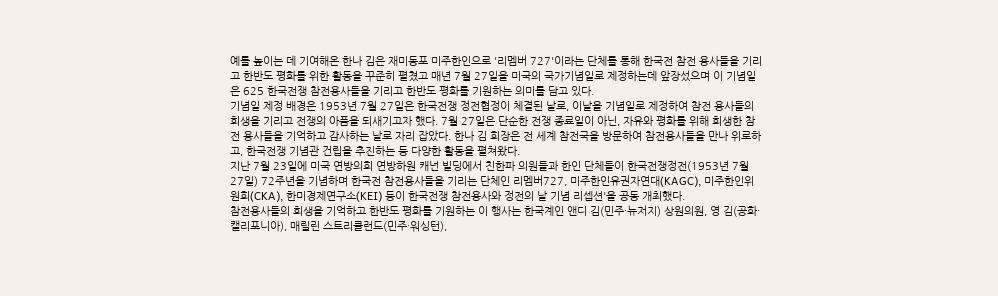예를 높이는 데 기여해온 한나 김은 재미동포 미주한인으로 '리멤버 727'이라는 단체를 통해 한국전 참전 용사들을 기리고 한반도 평화를 위한 활동을 꾸준히 펼쳤고 매년 7월 27일을 미국의 국가기념일로 제정하는데 앞장섰으며 이 기념일은 625 한국전쟁 참전용사들을 기리고 한반도 평화를 기원하는 의미를 담고 있다.
기념일 제정 배경은 1953년 7월 27일은 한국전쟁 정전협정이 체결된 날로, 이날을 기념일로 제정하여 참전 용사들의 희생을 기리고 전쟁의 아픔을 되새기고자 했다. 7월 27일은 단순한 전쟁 종료일이 아닌, 자유와 평화를 위해 희생한 참전 용사들을 기억하고 감사하는 날로 자리 잡았다. 한나 김 회장은 전 세계 참전국을 방문하여 참전용사들을 만나 위로하고, 한국전쟁 기념관 건립을 추진하는 등 다양한 활동을 펼쳐왔다.
지난 7월 23일에 미국 연방의회 연방하원 캐넌 빌딩에서 친한파 의원들과 한인 단체들이 한국전쟁정전(1953년 7월 27일) 72주년을 기념하며 한국전 참전용사들을 기리는 단체인 리멤버727, 미주한인유권자연대(KAGC), 미주한인위원회(CKA), 한미경제연구소(KEI) 등이 한국전쟁 참전용사와 정전의 날 기념 리셉션'을 공동 개최했다.
참전용사들의 희생을 기억하고 한반도 평화를 기원하는 이 행사는 한국계인 앤디 김(민주·뉴저지) 상원의원, 영 김(공화·캘리포니아), 매릴린 스트리클런드(민주·워싱턴),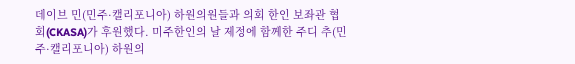데이브 민(민주·캘리포니아) 하원의원들과 의회 한인 보좌관 협회(CKASA)가 후원했다. 미주한인의 날 제정에 함께한 주디 추(민주·캘리포니아) 하원의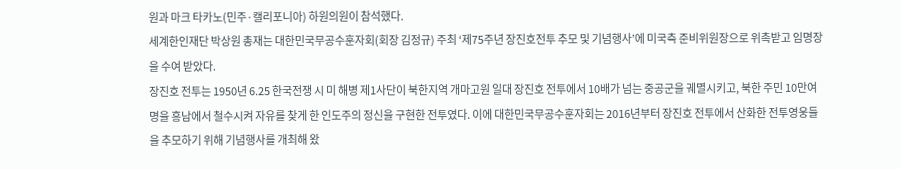원과 마크 타카노(민주·캘리포니아) 하원의원이 참석했다.
세계한인재단 박상원 총재는 대한민국무공수훈자회(회장 김정규) 주최 ‘제75주년 장진호전투 추모 및 기념행사’에 미국측 준비위원장으로 위촉받고 임명장을 수여 받았다.
장진호 전투는 1950년 6.25 한국전쟁 시 미 해병 제1사단이 북한지역 개마고원 일대 장진호 전투에서 10배가 넘는 중공군을 궤멸시키고, 북한 주민 10만여 명을 흥남에서 철수시켜 자유를 찾게 한 인도주의 정신을 구현한 전투였다. 이에 대한민국무공수훈자회는 2016년부터 장진호 전투에서 산화한 전투영웅들을 추모하기 위해 기념행사를 개최해 왔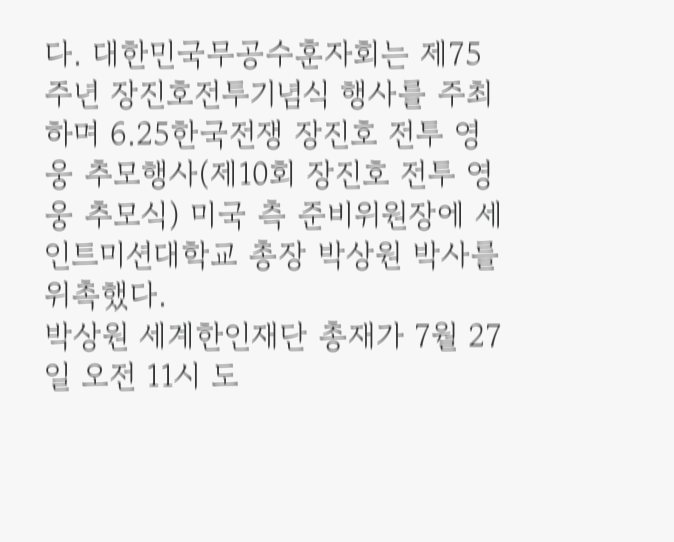다. 대한민국무공수훈자회는 제75주년 장진호전투기념식 행사를 주최하며 6.25한국전쟁 장진호 전투 영웅 추모행사(제10회 장진호 전투 영웅 추모식) 미국 측 준비위원장에 세인트미션대학교 총장 박상원 박사를 위촉했다.
박상원 세계한인재단 총재가 7월 27일 오전 11시 도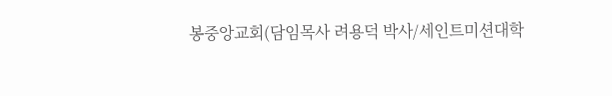봉중앙교회(담임목사 려용덕 박사/세인트미션대학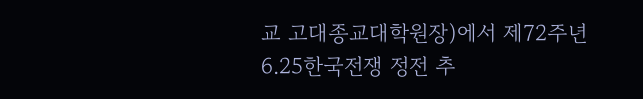교 고대종교대학원장)에서 제72주년 6.25한국전쟁 정전 추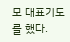모 대표기도를 했다.